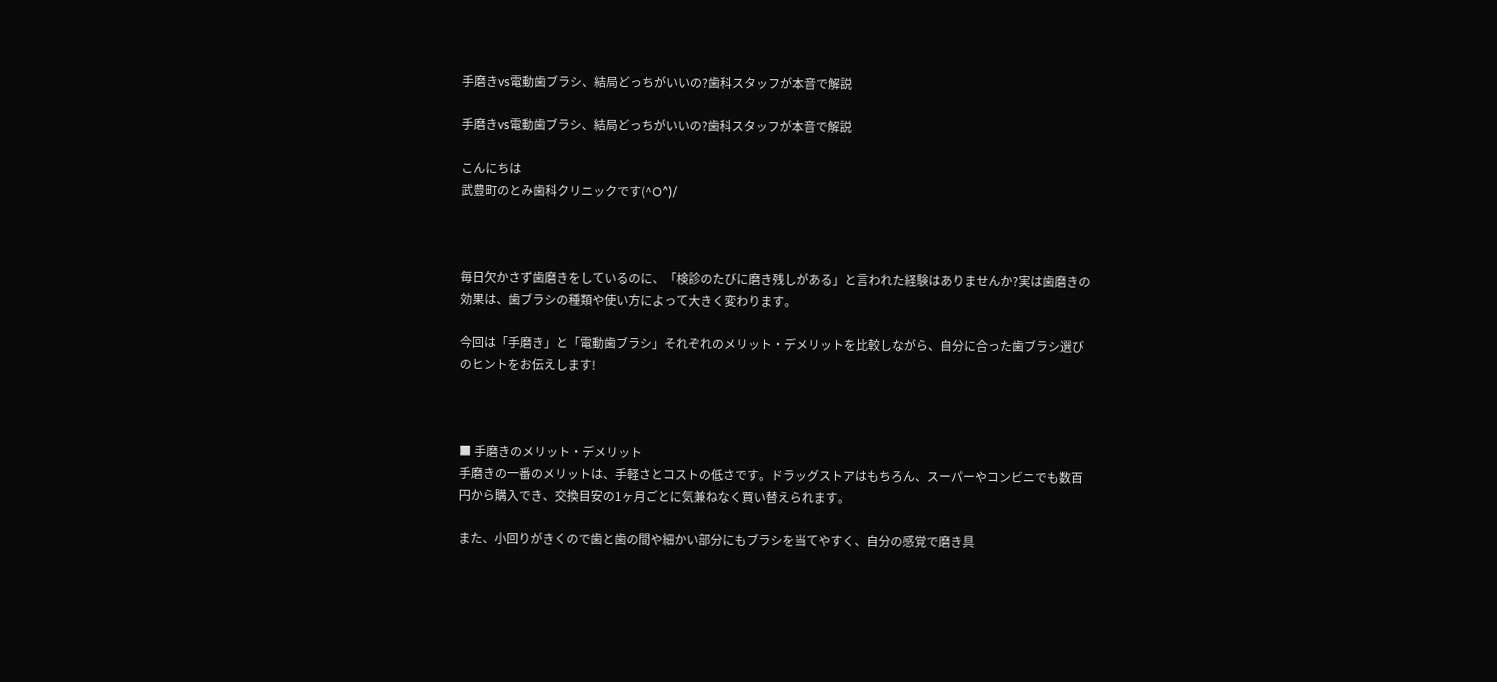手磨きvs電動歯ブラシ、結局どっちがいいの?歯科スタッフが本音で解説

手磨きvs電動歯ブラシ、結局どっちがいいの?歯科スタッフが本音で解説

こんにちは
武豊町のとみ歯科クリニックです(^O^)/



毎日欠かさず歯磨きをしているのに、「検診のたびに磨き残しがある」と言われた経験はありませんか?実は歯磨きの効果は、歯ブラシの種類や使い方によって大きく変わります。

今回は「手磨き」と「電動歯ブラシ」それぞれのメリット・デメリットを比較しながら、自分に合った歯ブラシ選びのヒントをお伝えします!



■ 手磨きのメリット・デメリット
手磨きの一番のメリットは、手軽さとコストの低さです。ドラッグストアはもちろん、スーパーやコンビニでも数百円から購入でき、交換目安の1ヶ月ごとに気兼ねなく買い替えられます。

また、小回りがきくので歯と歯の間や細かい部分にもブラシを当てやすく、自分の感覚で磨き具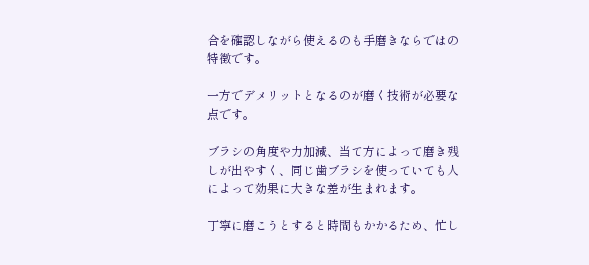合を確認しながら使えるのも手磨きならではの特徴です。

一方でデメリットとなるのが磨く技術が必要な点です。

ブラシの角度や力加減、当て方によって磨き残しが出やすく、同じ歯ブラシを使っていても人によって効果に大きな差が生まれます。

丁寧に磨こうとすると時間もかかるため、忙し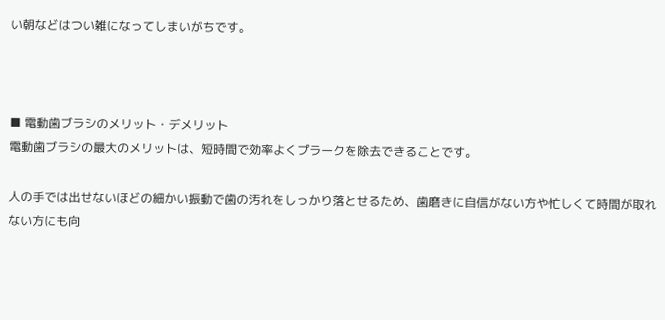い朝などはつい雑になってしまいがちです。



■ 電動歯ブラシのメリット・デメリット
電動歯ブラシの最大のメリットは、短時間で効率よくプラークを除去できることです。

人の手では出せないほどの細かい振動で歯の汚れをしっかり落とせるため、歯磨きに自信がない方や忙しくて時間が取れない方にも向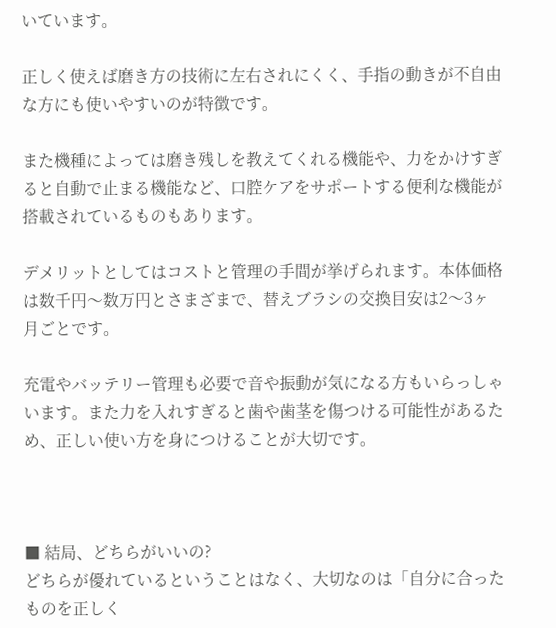いています。

正しく使えば磨き方の技術に左右されにくく、手指の動きが不自由な方にも使いやすいのが特徴です。

また機種によっては磨き残しを教えてくれる機能や、力をかけすぎると自動で止まる機能など、口腔ケアをサポートする便利な機能が搭載されているものもあります。

デメリットとしてはコストと管理の手間が挙げられます。本体価格は数千円〜数万円とさまざまで、替えブラシの交換目安は2〜3ヶ月ごとです。

充電やバッテリー管理も必要で音や振動が気になる方もいらっしゃいます。また力を入れすぎると歯や歯茎を傷つける可能性があるため、正しい使い方を身につけることが大切です。



■ 結局、どちらがいいの?
どちらが優れているということはなく、大切なのは「自分に合ったものを正しく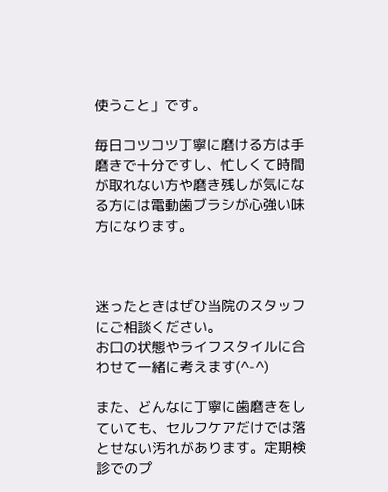使うこと」です。

毎日コツコツ丁寧に磨ける方は手磨きで十分ですし、忙しくて時間が取れない方や磨き残しが気になる方には電動歯ブラシが心強い味方になります。



迷ったときはぜひ当院のスタッフにご相談ください。
お口の状態やライフスタイルに合わせて一緒に考えます(^-^)

また、どんなに丁寧に歯磨きをしていても、セルフケアだけでは落とせない汚れがあります。定期検診でのプ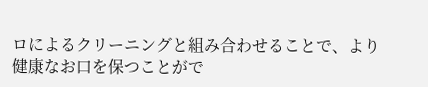ロによるクリーニングと組み合わせることで、より健康なお口を保つことがで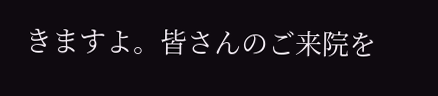きますよ。皆さんのご来院を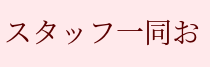スタッフ一同お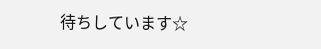待ちしています☆